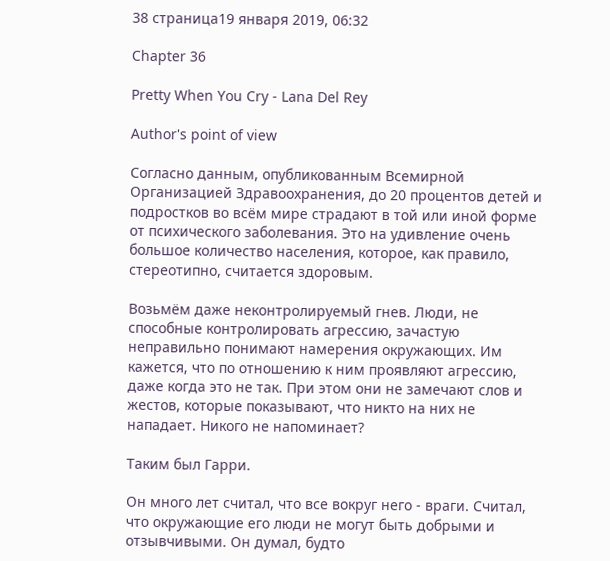38 страница19 января 2019, 06:32

Chapter 36

Pretty When You Cry - Lana Del Rey

Author's point of view

Согласно данным, опубликованным Всемирной Организацией Здравоохранения, до 20 процентов детей и подростков во всём мире страдают в той или иной форме от психического заболевания. Это на удивление очень большое количество населения, которое, как правило, стереотипно, считается здоровым.

Возьмём даже неконтролируемый гнев. Люди, не способные контролировать агрессию, зачастую неправильно понимают намерения окружающих. Им кажется, что по отношению к ним проявляют агрессию, даже когда это не так. При этом они не замечают слов и жестов, которые показывают, что никто на них не нападает. Никого не напоминает?

Таким был Гарри.

Он много лет считал, что все вокруг него - враги. Считал, что окружающие его люди не могут быть добрыми и отзывчивыми. Он думал, будто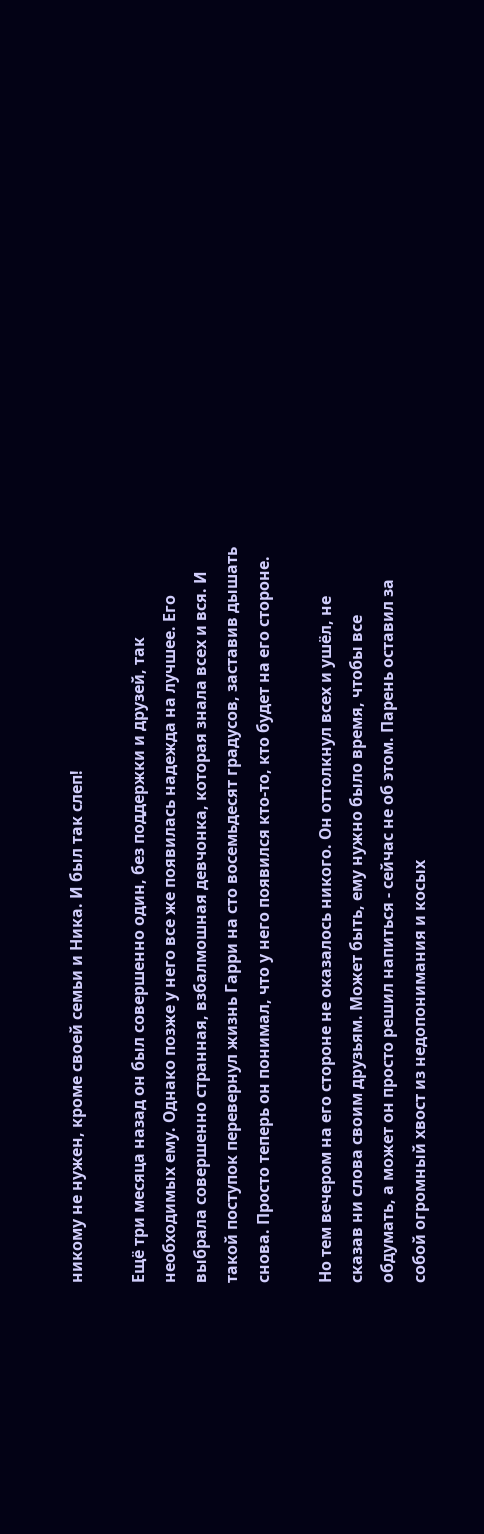никому не нужен, кроме своей семьи и Ника. И был так слеп!

Ещё три месяца назад он был совершенно один, без поддержки и друзей, так необходимых ему. Однако позже у него все же появилась надежда на лучшее. Его выбрала совершенно странная, взбалмошная девчонка, которая знала всех и вся. И такой поступок перевернул жизнь Гарри на сто восемьдесят градусов, заставив дышать снова. Просто теперь он понимал, что у него появился кто-то, кто будет на его стороне.

Но тем вечером на его стороне не оказалось никого. Он оттолкнул всех и ушёл, не сказав ни слова своим друзьям. Может быть, ему нужно было время, чтобы все обдумать, а может он просто решил напиться - сейчас не об этом. Парень оставил за собой огромный хвост из недопонимания и косых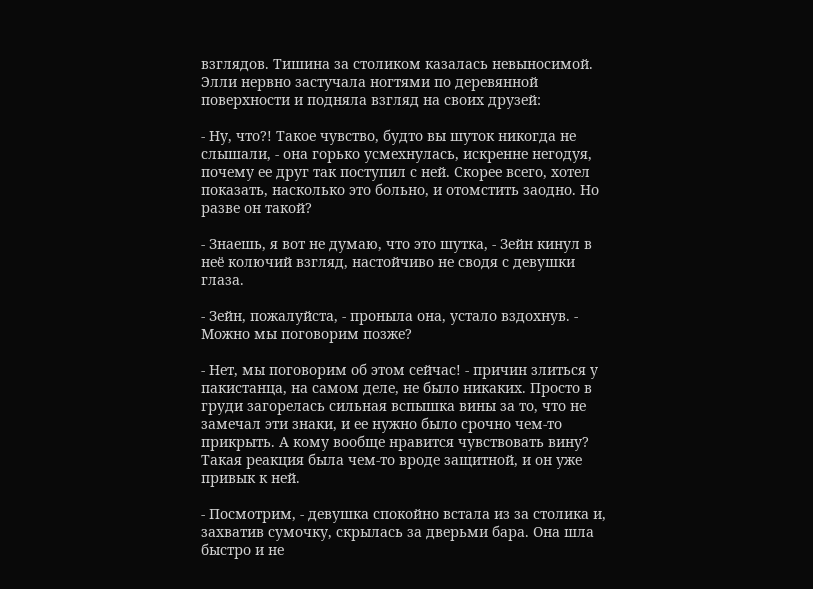взглядов. Тишина за столиком казалась невыносимой. Элли нервно застучала ногтями по деревянной поверхности и подняла взгляд на своих друзей:

- Ну, что?! Такое чувство, будто вы шуток никогда не слышали, - она горько усмехнулась, искренне негодуя, почему ее друг так поступил с ней. Скорее всего, хотел показать, насколько это больно, и отомстить заодно. Но разве он такой?

- Знаешь, я вот не думаю, что это шутка, - Зейн кинул в неё колючий взгляд, настойчиво не сводя с девушки глаза.

- Зейн, пожалуйста, - проныла она, устало вздохнув. - Можно мы поговорим позже?

- Нет, мы поговорим об этом сейчас! - причин злиться у пакистанца, на самом деле, не было никаких. Просто в груди загорелась сильная вспышка вины за то, что не замечал эти знаки, и ее нужно было срочно чем-то прикрыть. А кому вообще нравится чувствовать вину? Такая реакция была чем-то вроде защитной, и он уже привык к ней.

- Посмотрим, - девушка спокойно встала из за столика и, захватив сумочку, скрылась за дверьми бара. Она шла быстро и не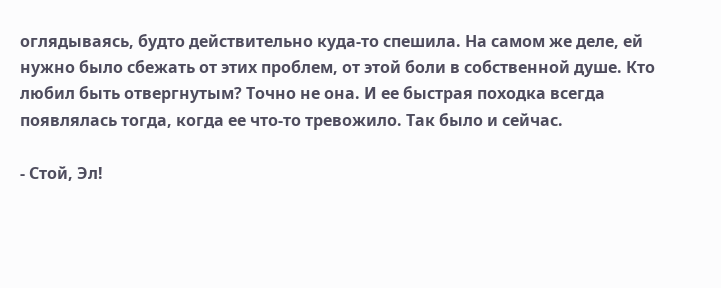оглядываясь, будто действительно куда-то спешила. На самом же деле, ей нужно было сбежать от этих проблем, от этой боли в собственной душе. Кто любил быть отвергнутым? Точно не она. И ее быстрая походка всегда появлялась тогда, когда ее что-то тревожило. Так было и сейчас.

- Стой, Эл!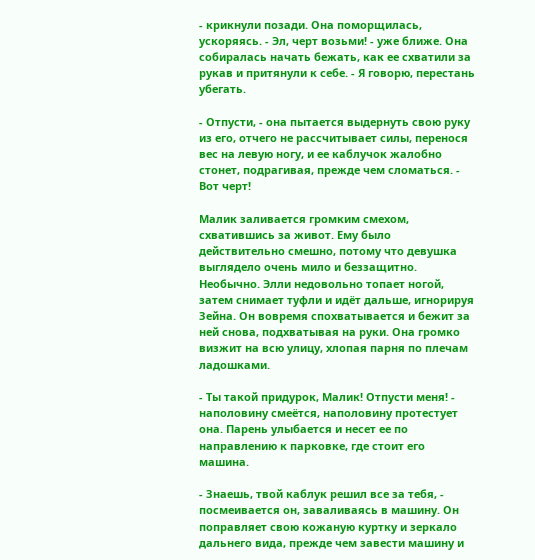- крикнули позади. Она поморщилась, ускоряясь. - Эл, черт возьми! - уже ближе. Она собиралась начать бежать, как ее схватили за рукав и притянули к себе. - Я говорю, перестань убегать.

- Отпусти, - она пытается выдернуть свою руку из его, отчего не рассчитывает силы, перенося вес на левую ногу, и ее каблучок жалобно стонет, подрагивая, прежде чем сломаться. - Вот черт!

Малик заливается громким смехом, схватившись за живот. Ему было действительно смешно, потому что девушка выглядело очень мило и беззащитно. Необычно. Элли недовольно топает ногой, затем снимает туфли и идёт дальше, игнорируя Зейна. Он вовремя спохватывается и бежит за ней снова, подхватывая на руки. Она громко визжит на всю улицу, хлопая парня по плечам ладошками.

- Ты такой придурок, Малик! Отпусти меня! - наполовину смеётся, наполовину протестует она. Парень улыбается и несет ее по направлению к парковке, где стоит его машина.

- Знаешь, твой каблук решил все за тебя, - посмеивается он, заваливаясь в машину. Он поправляет свою кожаную куртку и зеркало дальнего вида, прежде чем завести машину и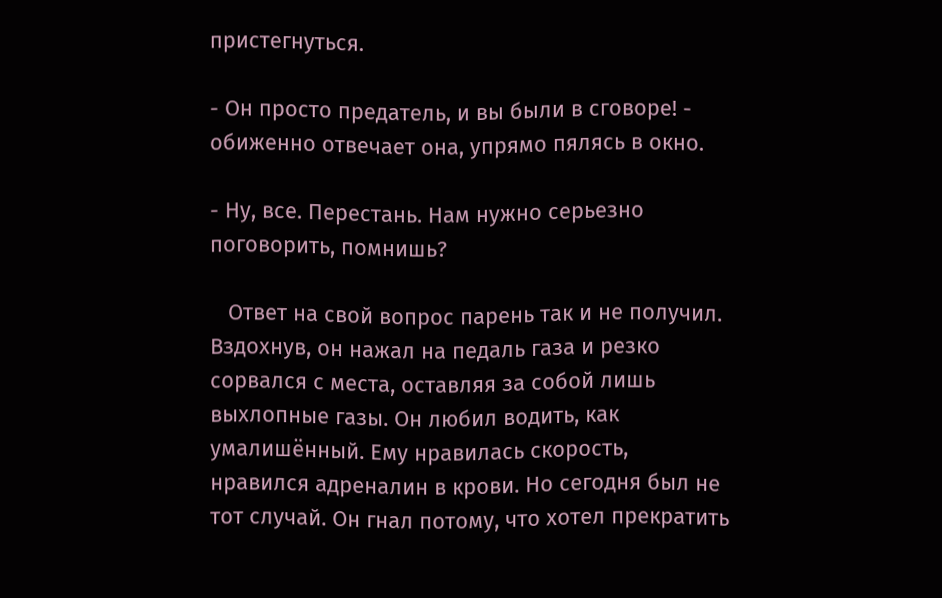пристегнуться.

- Он просто предатель, и вы были в сговоре! - обиженно отвечает она, упрямо пялясь в окно.

- Ну, все. Перестань. Нам нужно серьезно поговорить, помнишь?

   Ответ на свой вопрос парень так и не получил. Вздохнув, он нажал на педаль газа и резко сорвался с места, оставляя за собой лишь выхлопные газы. Он любил водить, как умалишённый. Ему нравилась скорость, нравился адреналин в крови. Но сегодня был не тот случай. Он гнал потому, что хотел прекратить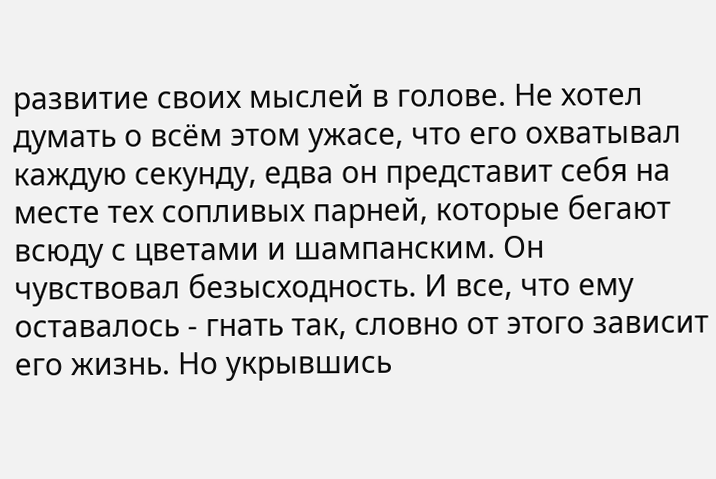развитие своих мыслей в голове. Не хотел думать о всём этом ужасе, что его охватывал каждую секунду, едва он представит себя на месте тех сопливых парней, которые бегают всюду с цветами и шампанским. Он чувствовал безысходность. И все, что ему оставалось - гнать так, словно от этого зависит его жизнь. Но укрывшись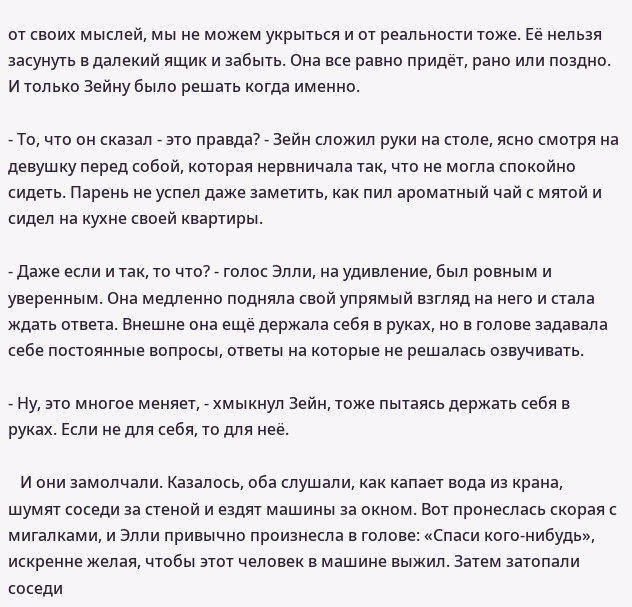от своих мыслей, мы не можем укрыться и от реальности тоже. Её нельзя засунуть в далекий ящик и забыть. Она все равно придёт, рано или поздно. И только Зейну было решать когда именно.

- То, что он сказал - это правда? - Зейн сложил руки на столе, ясно смотря на девушку перед собой, которая нервничала так, что не могла спокойно сидеть. Парень не успел даже заметить, как пил ароматный чай с мятой и сидел на кухне своей квартиры.

- Даже если и так, то что? - голос Элли, на удивление, был ровным и уверенным. Она медленно подняла свой упрямый взгляд на него и стала ждать ответа. Внешне она ещё держала себя в руках, но в голове задавала себе постоянные вопросы, ответы на которые не решалась озвучивать.

- Ну, это многое меняет, - хмыкнул Зейн, тоже пытаясь держать себя в руках. Если не для себя, то для неё.

   И они замолчали. Казалось, оба слушали, как капает вода из крана, шумят соседи за стеной и ездят машины за окном. Вот пронеслась скорая с мигалками, и Элли привычно произнесла в голове: «Спаси кого-нибудь», искренне желая, чтобы этот человек в машине выжил. Затем затопали соседи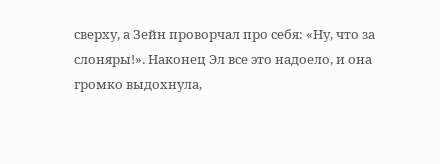сверху, а Зейн проворчал про себя: «Ну, что за слоняры!». Наконец Эл все это надоело, и она громко выдохнула,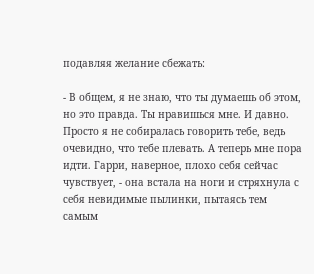подавляя желание сбежать:

- В общем, я не знаю, что ты думаешь об этом, но это правда. Ты нравишься мне. И давно. Просто я не собиралась говорить тебе, ведь очевидно, что тебе плевать. А теперь мне пора идти. Гарри, наверное, плохо себя сейчас чувствует, - она встала на ноги и стряхнула с себя невидимые пылинки, пытаясь тем самым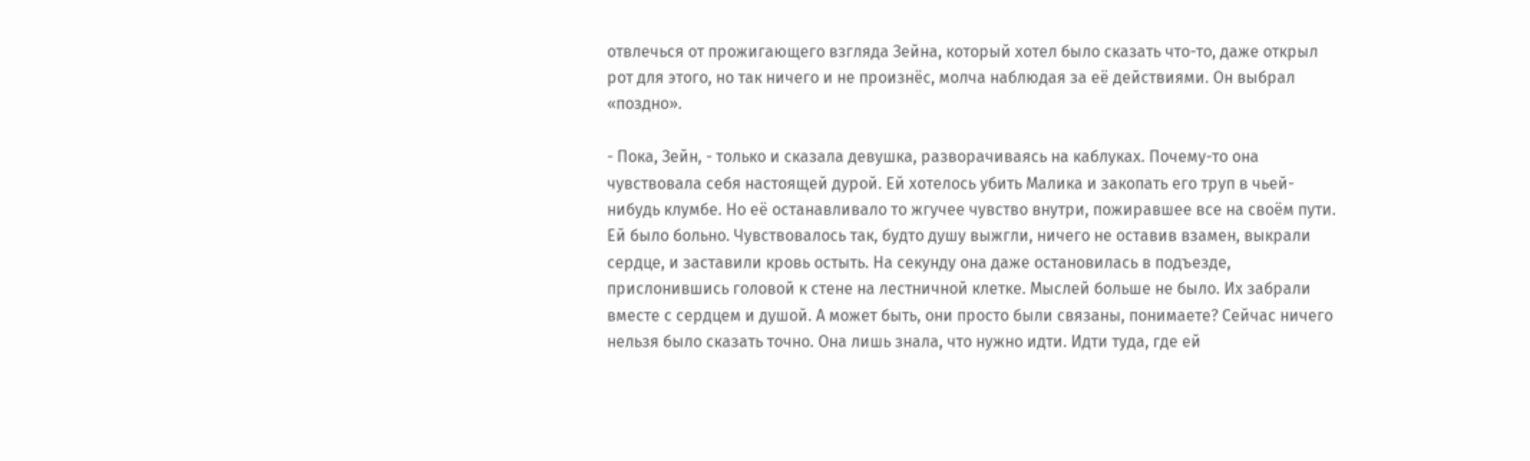отвлечься от прожигающего взгляда Зейна, который хотел было сказать что-то, даже открыл рот для этого, но так ничего и не произнёс, молча наблюдая за её действиями. Он выбрал «поздно».

- Пока, Зейн, - только и сказала девушка, разворачиваясь на каблуках. Почему-то она чувствовала себя настоящей дурой. Ей хотелось убить Малика и закопать его труп в чьей-нибудь клумбе. Но её останавливало то жгучее чувство внутри, пожиравшее все на своём пути. Ей было больно. Чувствовалось так, будто душу выжгли, ничего не оставив взамен, выкрали сердце, и заставили кровь остыть. На секунду она даже остановилась в подъезде, прислонившись головой к стене на лестничной клетке. Мыслей больше не было. Их забрали вместе с сердцем и душой. А может быть, они просто были связаны, понимаете? Сейчас ничего нельзя было сказать точно. Она лишь знала, что нужно идти. Идти туда, где ей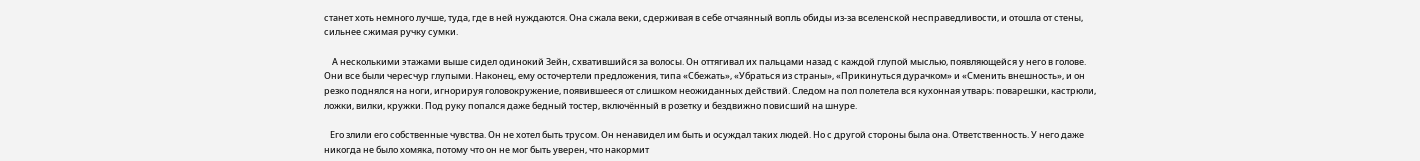станет хоть немного лучше, туда, где в ней нуждаются. Она сжала веки, сдерживая в себе отчаянный вопль обиды из-за вселенской несправедливости, и отошла от стены, сильнее сжимая ручку сумки.

    А несколькими этажами выше сидел одинокий Зейн, схватившийся за волосы. Он оттягивал их пальцами назад с каждой глупой мыслью, появляющейся у него в голове. Они все были чересчур глупыми. Наконец, ему осточертели предложения, типа «Сбежать», «Убраться из страны», «Прикинуться дурачком» и «Сменить внешность», и он резко поднялся на ноги, игнорируя головокружение, появившееся от слишком неожиданных действий. Следом на пол полетела вся кухонная утварь: поварешки, кастрюли, ложки, вилки, кружки. Под руку попался даже бедный тостер, включённый в розетку и бездвижно повисший на шнуре.

   Его злили его собственные чувства. Он не хотел быть трусом. Он ненавидел им быть и осуждал таких людей. Но с другой стороны была она. Ответственность. У него даже никогда не было хомяка, потому что он не мог быть уверен, что накормит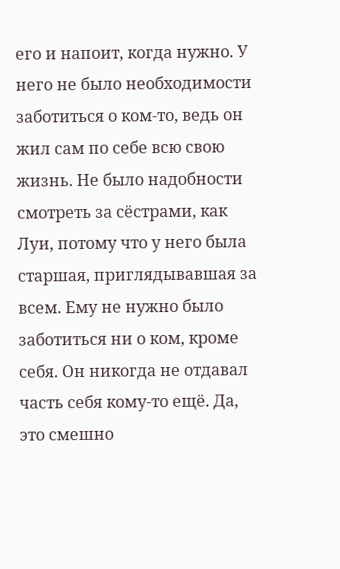его и напоит, когда нужно. У него не было необходимости заботиться о ком-то, ведь он жил сам по себе всю свою жизнь. Не было надобности смотреть за сёстрами, как Луи, потому что у него была старшая, приглядывавшая за всем. Ему не нужно было заботиться ни о ком, кроме себя. Он никогда не отдавал часть себя кому-то ещё. Да, это смешно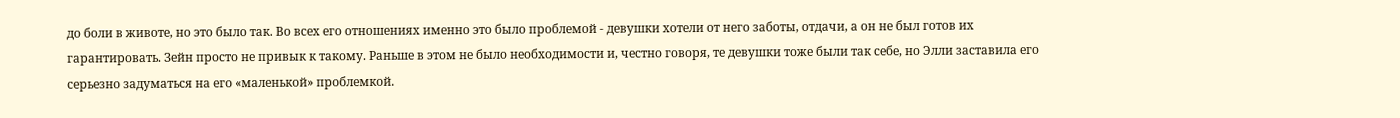до боли в животе, но это было так. Во всех его отношениях именно это было проблемой - девушки хотели от него заботы, отдачи, а он не был готов их гарантировать. Зейн просто не привык к такому. Раньше в этом не было необходимости и, честно говоря, те девушки тоже были так себе, но Элли заставила его серьезно задуматься на его «маленькой» проблемкой.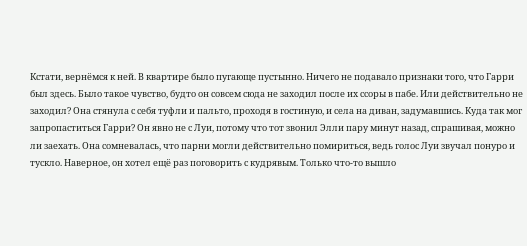Кстати, вернёмся к ней. В квартире было пугающе пустынно. Ничего не подавало признаки того, что Гарри был здесь. Было такое чувство, будто он совсем сюда не заходил после их ссоры в пабе. Или действительно не заходил? Она стянула с себя туфли и пальто, проходя в гостиную, и села на диван, задумавшись. Куда так мог запропаститься Гарри? Он явно не с Луи, потому что тот звонил Элли пару минут назад, спрашивая, можно ли заехать. Она сомневалась, что парни могли действительно помириться, ведь голос Луи звучал понуро и тускло. Наверное, он хотел ещё раз поговорить с кудрявым. Только что-то вышло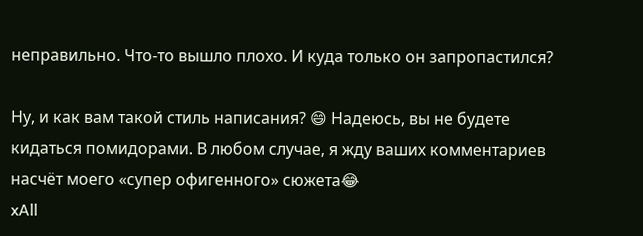неправильно. Что-то вышло плохо. И куда только он запропастился?

Ну, и как вам такой стиль написания? 😄 Надеюсь, вы не будете кидаться помидорами. В любом случае, я жду ваших комментариев насчёт моего «супер офигенного» сюжета😂
xAll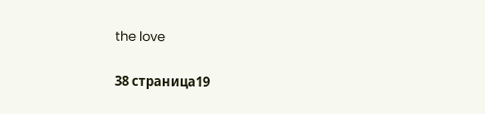the love

38 страница19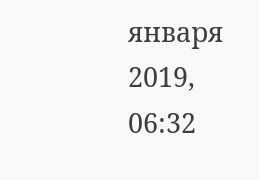января 2019, 06:32